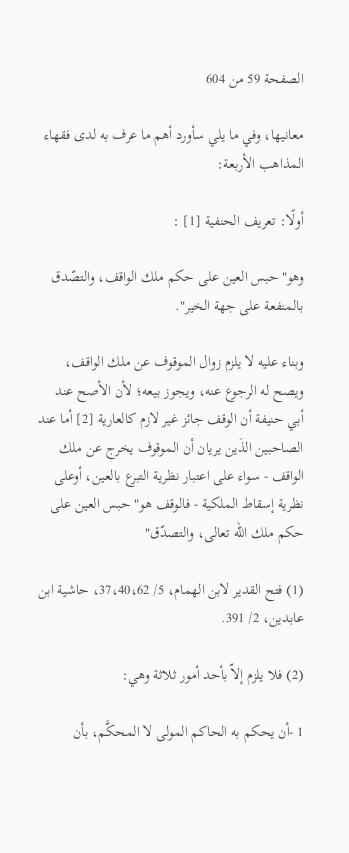الصفحة 59 من 604

معانيها، وفي ما يلي سأورد أهم ما عرف به لدى فقهاء المذاهب الأربعة:

أولًا: تعريف الحنفية [1] :

وهو"حبس العين على حكم ملك الواقف، والتصّدق بالمنفعة على جهة الخير".

وبناء عليه لا يلزم زوال الموقوف عن ملك الواقف، ويصح له الرجوع عنه، ويجوز بيعه؛ لأن الأصح عند أبي حنيفة أن الوقف جائز غير لازم كالعارية [2] أما عند الصاحبين الذَين يريان أن الموقوف يخرج عن ملك الواقف - سواء على اعتبار نظرية التبرع بالعين، أوعلى نظرية إسقاط الملكية - فالوقف هو"حبس العين على حكم ملك الله تعالى، والتصدّق"

(1) فتح القدير لابن الهمام، 5/ 37،40،62، حاشية ابن عابدين، 2/ 391.

(2) فلا يلزم إلاّ بأحد أمور ثلاثة وهي:

1 -أن يحكم به الحاكم المولى لا المحكَّم، بأن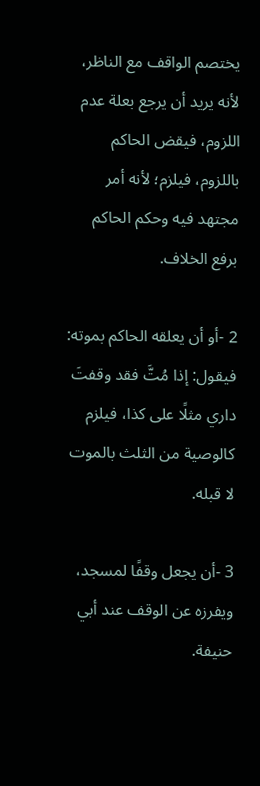يختصم الواقف مع الناظر، لأنه يريد أن يرجع بعلة عدم اللزوم، فيقض الحاكم باللزوم، فيلزم؛ لأنه أمر مجتهد فيه وحكم الحاكم برفع الخلاف.

2 -أو أن يعلقه الحاكم بموته: فيقول: إذا مُتَّ فقد وقفتَ داري مثلًا على كذا، فيلزم كالوصية من الثلث بالموت لا قبله.

3 -أن يجعل وقفًا لمسجد، ويفرزه عن الوقف عند أبي حنيفة.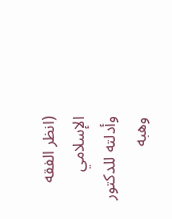(انظر الفقه الإسلامي وأدلته للدكتور وهبه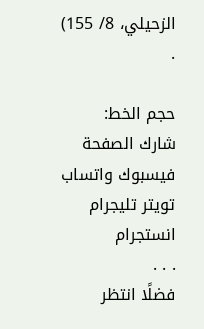الزحيلي، 8/ 155) .

حجم الخط:
شارك الصفحة
فيسبوك واتساب تويتر تليجرام انستجرام
. . .
فضلًا انتظر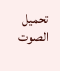تحميل الصوت